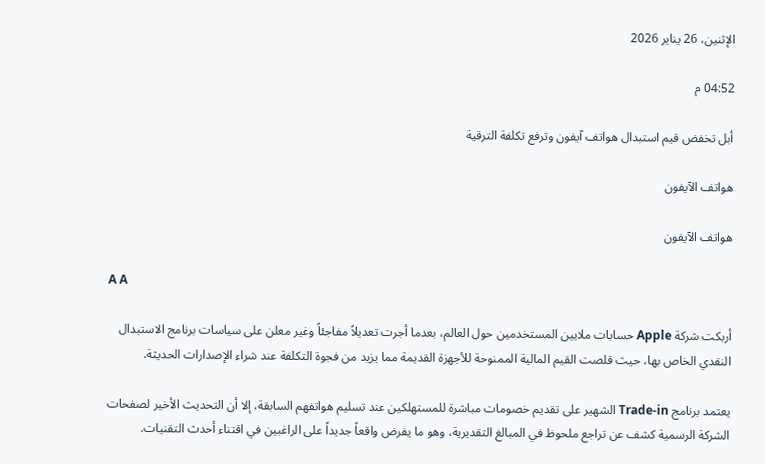الإثنين، 26 يناير 2026

04:52 م

أبل تخفض قيم استبدال هواتف آيفون وترفع تكلفة الترقية

هواتف الآيفون

هواتف الآيفون

A A

أربكت شركة Apple حسابات ملايين المستخدمين حول العالم، بعدما أجرت تعديلاً مفاجئاً وغير معلن على سياسات برنامج الاستبدال النقدي الخاص بها، حيث قلصت القيم المالية الممنوحة للأجهزة القديمة مما يزيد من فجوة التكلفة عند شراء الإصدارات الحديثة.

يعتمد برنامج Trade-in الشهير على تقديم خصومات مباشرة للمستهلكين عند تسليم هواتفهم السابقة، إلا أن التحديث الأخير لصفحات الشركة الرسمية كشف عن تراجع ملحوظ في المبالغ التقديرية، وهو ما يفرض واقعاً جديداً على الراغبين في اقتناء أحدث التقنيات.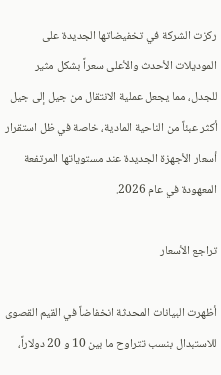ركزت الشركة في تخفيضاتها الجديدة على الموديلات الأحدث والأعلى سعراً بشكل مثير للجدل، مما يجعل عملية الانتقال من جيل إلى جيل أكثر عبئاً من الناحية المادية، خاصة في ظل استقرار أسعار الأجهزة الجديدة عند مستوياتها المرتفعة المعهودة في عام 2026.

تراجع الأسعار

أظهرت البيانات المحدثة انخفاضاً في القيم القصوى للاستبدال بنسب تتراوح ما بين 10 و 20 دولاراً،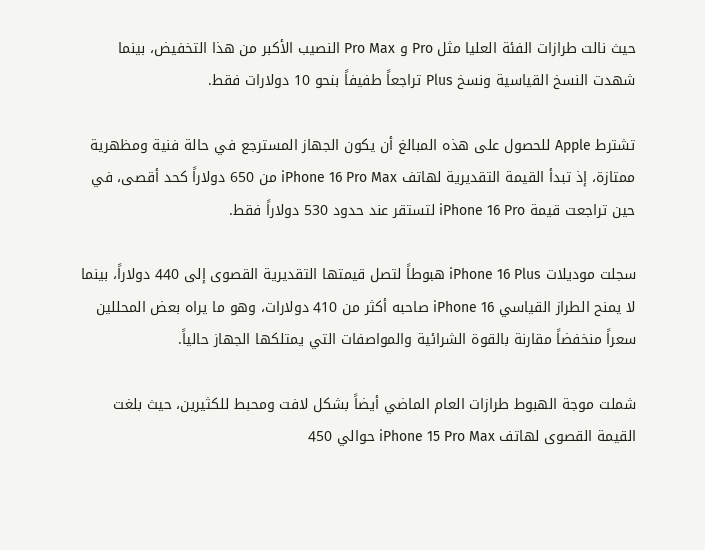حيث نالت طرازات الفئة العليا مثل Pro و Pro Max النصيب الأكبر من هذا التخفيض، بينما شهدت النسخ القياسية ونسخ Plus تراجعاً طفيفاً بنحو 10 دولارات فقط.

تشترط Apple للحصول على هذه المبالغ أن يكون الجهاز المسترجع في حالة فنية ومظهرية ممتازة، إذ تبدأ القيمة التقديرية لهاتف iPhone 16 Pro Max من 650 دولاراً كحد أقصى، في حين تراجعت قيمة iPhone 16 Pro لتستقر عند حدود 530 دولاراً فقط.

سجلت موديلات iPhone 16 Plus هبوطاً لتصل قيمتها التقديرية القصوى إلى 440 دولاراً، بينما لا يمنح الطراز القياسي iPhone 16 صاحبه أكثر من 410 دولارات، وهو ما يراه بعض المحللين سعراً منخفضاً مقارنة بالقوة الشرائية والمواصفات التي يمتلكها الجهاز حالياً.

شملت موجة الهبوط طرازات العام الماضي أيضاً بشكل لافت ومحبط للكثيرين، حيث بلغت القيمة القصوى لهاتف iPhone 15 Pro Max حوالي 450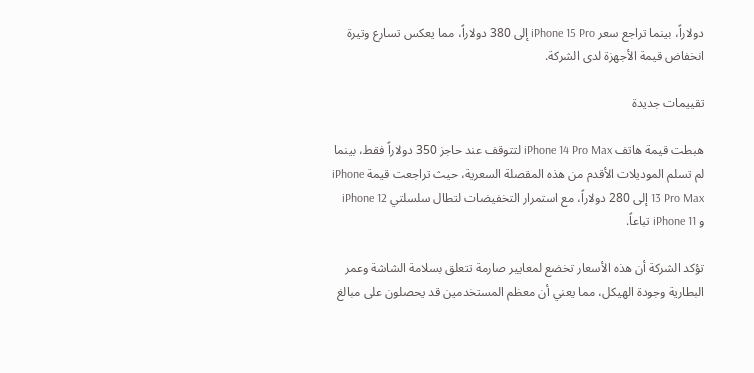دولاراً، بينما تراجع سعر iPhone 15 Pro إلى 380 دولاراً، مما يعكس تسارع وتيرة انخفاض قيمة الأجهزة لدى الشركة.

تقييمات جديدة

هبطت قيمة هاتف iPhone 14 Pro Max لتتوقف عند حاجز 350 دولاراً فقط، بينما لم تسلم الموديلات الأقدم من هذه المقصلة السعرية، حيث تراجعت قيمة iPhone 13 Pro Max إلى 280 دولاراً، مع استمرار التخفيضات لتطال سلسلتي iPhone 12 و iPhone 11 تباعاً.

تؤكد الشركة أن هذه الأسعار تخضع لمعايير صارمة تتعلق بسلامة الشاشة وعمر البطارية وجودة الهيكل، مما يعني أن معظم المستخدمين قد يحصلون على مبالغ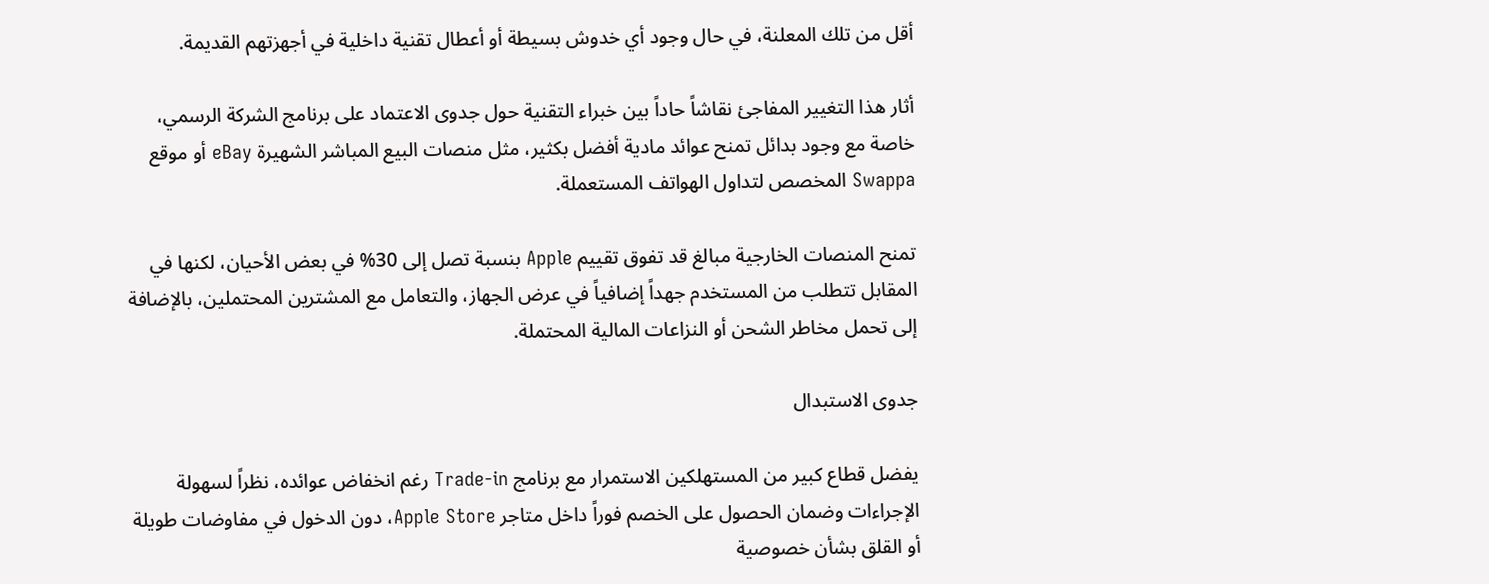أقل من تلك المعلنة، في حال وجود أي خدوش بسيطة أو أعطال تقنية داخلية في أجهزتهم القديمة.

أثار هذا التغيير المفاجئ نقاشاً حاداً بين خبراء التقنية حول جدوى الاعتماد على برنامج الشركة الرسمي، خاصة مع وجود بدائل تمنح عوائد مادية أفضل بكثير، مثل منصات البيع المباشر الشهيرة eBay أو موقع Swappa المخصص لتداول الهواتف المستعملة.

تمنح المنصات الخارجية مبالغ قد تفوق تقييم Apple بنسبة تصل إلى 30% في بعض الأحيان، لكنها في المقابل تتطلب من المستخدم جهداً إضافياً في عرض الجهاز، والتعامل مع المشترين المحتملين، بالإضافة إلى تحمل مخاطر الشحن أو النزاعات المالية المحتملة.

جدوى الاستبدال

يفضل قطاع كبير من المستهلكين الاستمرار مع برنامج Trade-in رغم انخفاض عوائده، نظراً لسهولة الإجراءات وضمان الحصول على الخصم فوراً داخل متاجر Apple Store، دون الدخول في مفاوضات طويلة أو القلق بشأن خصوصية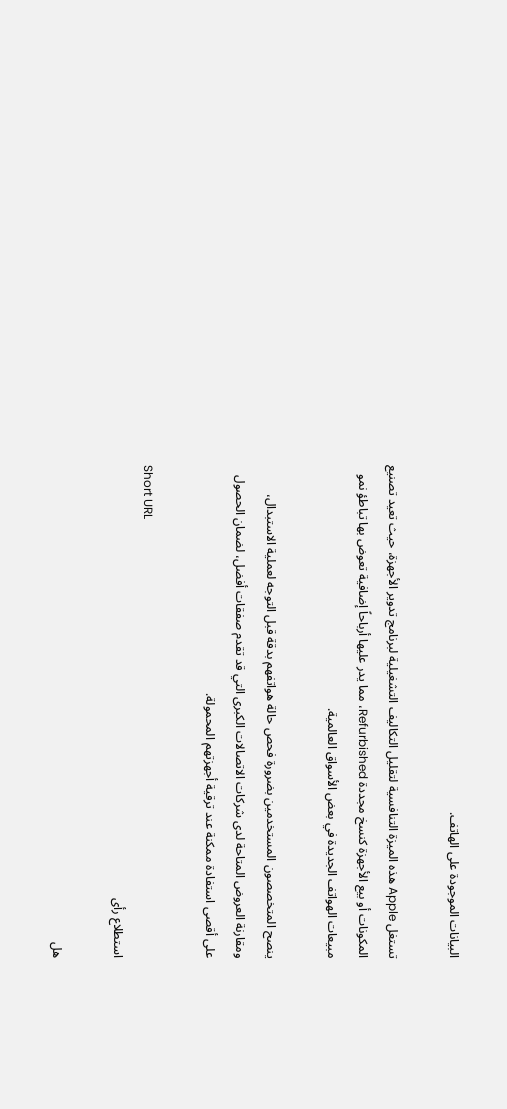البيانات الموجودة على الهاتف.

تستغل Apple هذه الميزة التنافسية لتقليل التكاليف التشغيلية لبرنامج تدوير الأجهزة، حيث تعيد تصنيع المكونات أو بيع الأجهزة كنسخ مجددة Refurbished، مما يدر عليها أرباحاً إضافية تعوض بها تباطؤ نمو مبيعات الهواتف الجديدة في بعض الأسواق العالمية.

ينصح المتخصصون المستخدمين بضرورة فحص حالة هواتفهم بدقة قبل التوجه لعملية الاستبدال، ومقارنة العروض المتاحة لدى شركات الاتصالات الكبرى التي قد تقدم صفقات أفضل، لضمان الحصول على أقصى استفادة ممكنة عند ترقية أجهزتهم المحمولة.

Short URL
استطلاع رأى

هل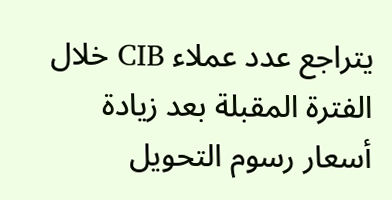يتراجع عدد عملاء CIB خلال الفترة المقبلة بعد زيادة أسعار رسوم التحويل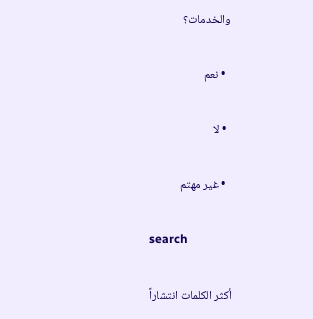والخدمات؟

  • نعم

  • لا

  • غير مهتم

search

أكثر الكلمات انتشاراً